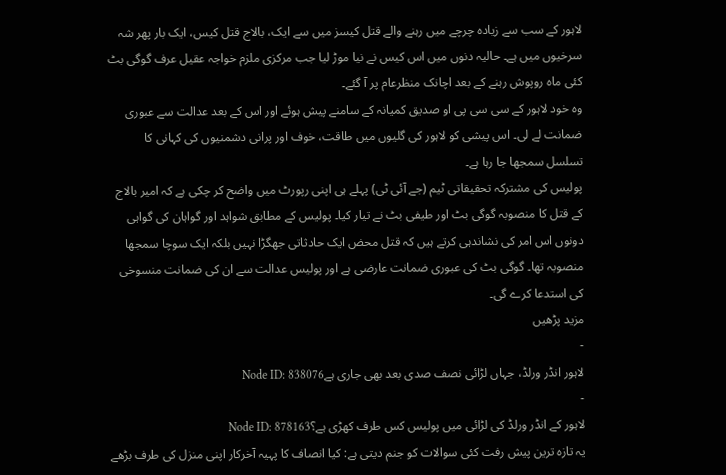لاہور کے سب سے زیادہ چرچے میں رہنے والے قتل کیسز میں سے ایک، بالاج قتل کیس، ایک بار پھر شہ سرخیوں میں ہے۔ حالیہ دنوں میں اس کیس نے نیا موڑ لیا جب مرکزی ملزم خواجہ عقیل عرف گوگی بٹ کئی ماہ روپوش رہنے کے بعد اچانک منظرعام پر آ گئے۔
وہ خود لاہور کے سی سی پی او صدیق کمیانہ کے سامنے پیش ہوئے اور اس کے بعد عدالت سے عبوری ضمانت لے لی۔ اس پیشی کو لاہور کی گلیوں میں طاقت، خوف اور پرانی دشمنیوں کی کہانی کا تسلسل سمجھا جا رہا ہے۔
پولیس کی مشترکہ تحقیقاتی ٹیم (جے آئی ٹی) پہلے ہی اپنی رپورٹ میں واضح کر چکی ہے کہ امیر بالاج کے قتل کا منصوبہ گوگی بٹ اور طیفی بٹ نے تیار کیا۔ پولیس کے مطابق شواہد اور گواہان کی گواہی دونوں اس امر کی نشاندہی کرتے ہیں کہ قتل محض ایک حادثاتی جھگڑا نہیں بلکہ ایک سوچا سمجھا منصوبہ تھا۔ گوگی بٹ کی عبوری ضمانت عارضی ہے اور پولیس عدالت سے ان کی ضمانت منسوخی کی استدعا کرے گی۔
مزید پڑھیں
-
لاہور انڈر ورلڈ، جہاں لڑائی نصف صدی بعد بھی جاری ہےNode ID: 838076
-
لاہور کے انڈر ورلڈ کی لڑائی میں پولیس کس طرف کھڑی ہے؟Node ID: 878163
یہ تازہ ترین پیش رفت کئی سوالات کو جنم دیتی ہے: کیا انصاف کا پہیہ آخرکار اپنی منزل کی طرف بڑھے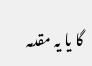گا یا یہ مقدمہ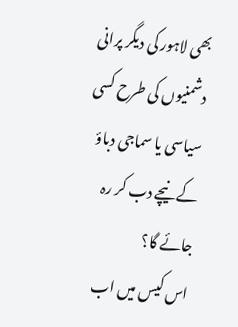بھی لاہور کی دیگر پرانی دشمنیوں کی طرح کسی سیاسی یا سماجی دباؤ کے نیچے دب کر رہ جائے گا؟
اس کیس میں اب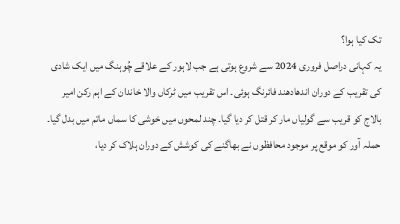تک کیا ہوا؟
یہ کہانی دراصل فروری 2024 سے شروع ہوتی ہے جب لاہور کے علاقے چُوہنگ میں ایک شادی کی تقریب کے دوران اندھادھند فائرنگ ہوئی۔ اس تقریب میں ٹرکاں والا خاندان کے اہم رکن امیر بالاج کو قریب سے گولیاں مار کر قتل کر دیا گیا۔ چند لمحوں میں خوشی کا سماں ماتم میں بدل گیا۔ حملہ آور کو موقع پر موجود محافظوں نے بھاگنے کی کوشش کے دوران ہلاک کر دیا،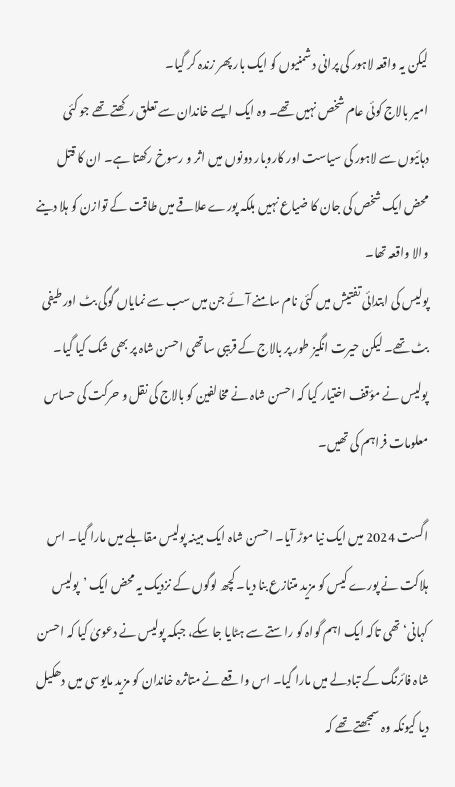لیکن یہ واقعہ لاہور کی پرانی دشمنیوں کو ایک بار پھر زندہ کر گیا۔
امیر بالاج کوئی عام شخص نہیں تھے۔ وہ ایک ایسے خاندان سے تعلق رکھتے تھے جو کئی دہائیوں سے لاہور کی سیاست اور کاروبار دونوں میں اثر و رسوخ رکھتا ہے۔ ان کا قتل محض ایک شخص کی جان کا ضیاع نہیں بلکہ پورے علاقے میں طاقت کے توازن کو ہلا دینے والا واقعہ تھا۔
پولیس کی ابتدائی تفتیش میں کئی نام سامنے آئے جن میں سب سے نمایاں گوگی بٹ اور طیفی بٹ تھے۔ لیکن حیرت انگیز طور پر بالاج کے قریبی ساتھی احسن شاہ پر بھی شک کیا گیا۔ پولیس نے مؤقف اختیار کیا کہ احسن شاہ نے مخالفین کو بالاج کی نقل و حرکت کی حساس معلومات فراہم کی تھیں۔

اگست 2024 میں ایک نیا موڑ آیا۔ احسن شاہ ایک مبینہ پولیس مقابلے میں مارا گیا۔ اس ہلاکت نے پورے کیس کو مزید متنازع بنا دیا۔ کچھ لوگوں کے نزدیک یہ محض ایک ’پولیس کہانی‘ تھی تاکہ ایک اہم گواہ کو راستے سے ہٹایا جا سکے، جبکہ پولیس نے دعویٰ کیا کہ احسن شاہ فائرنگ کے تبادلے میں مارا گیا۔ اس واقعے نے متاثرہ خاندان کو مزید مایوسی میں دھکیل دیا کیونکہ وہ سمجھتے تھے کہ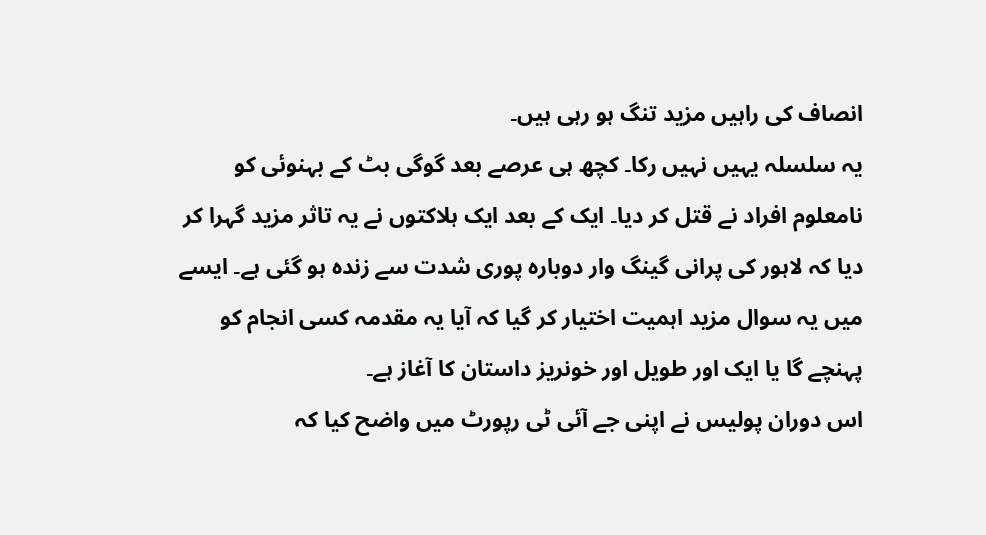انصاف کی راہیں مزید تنگ ہو رہی ہیں۔
یہ سلسلہ یہیں نہیں رکا۔ کچھ ہی عرصے بعد گوگی بٹ کے بہنوئی کو نامعلوم افراد نے قتل کر دیا۔ ایک کے بعد ایک ہلاکتوں نے یہ تاثر مزید گہرا کر دیا کہ لاہور کی پرانی گینگ وار دوبارہ پوری شدت سے زندہ ہو گئی ہے۔ ایسے میں یہ سوال مزید اہمیت اختیار کر گیا کہ آیا یہ مقدمہ کسی انجام کو پہنچے گا یا ایک اور طویل اور خونریز داستان کا آغاز ہے۔
اس دوران پولیس نے اپنی جے آئی ٹی رپورٹ میں واضح کیا کہ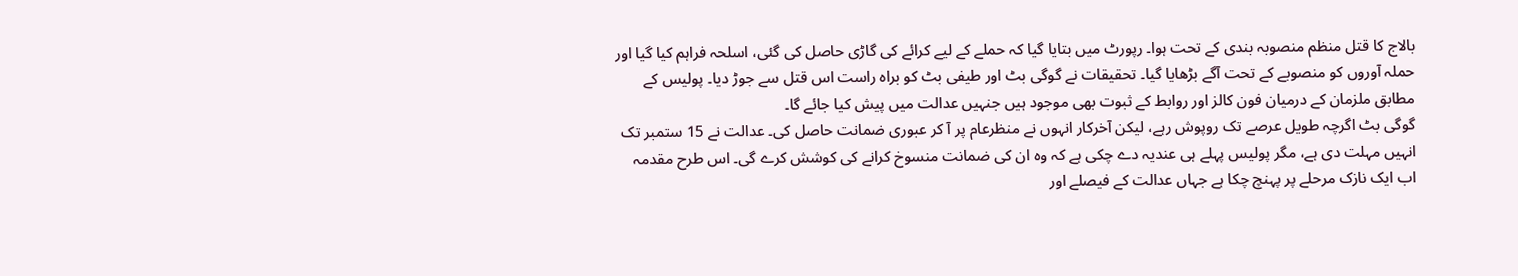بالاج کا قتل منظم منصوبہ بندی کے تحت ہوا۔ رپورٹ میں بتایا گیا کہ حملے کے لیے کرائے کی گاڑی حاصل کی گئی، اسلحہ فراہم کیا گیا اور حملہ آوروں کو منصوبے کے تحت آگے بڑھایا گیا۔ تحقیقات نے گوگی بٹ اور طیفی بٹ کو براہ راست اس قتل سے جوڑ دیا۔ پولیس کے مطابق ملزمان کے درمیان فون کالز اور روابط کے ثبوت بھی موجود ہیں جنہیں عدالت میں پیش کیا جائے گا۔
گوگی بٹ اگرچہ طویل عرصے تک روپوش رہے، لیکن آخرکار انہوں نے منظرعام پر آ کر عبوری ضمانت حاصل کی۔ عدالت نے 15 ستمبر تک انہیں مہلت دی ہے، مگر پولیس پہلے ہی عندیہ دے چکی ہے کہ وہ ان کی ضمانت منسوخ کرانے کی کوشش کرے گی۔ اس طرح مقدمہ اب ایک نازک مرحلے پر پہنچ چکا ہے جہاں عدالت کے فیصلے اور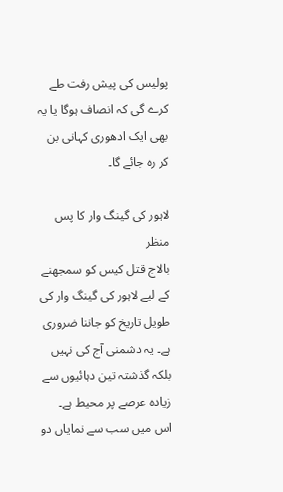پولیس کی پیش رفت طے کرے گی کہ انصاف ہوگا یا یہ بھی ایک ادھوری کہانی بن کر رہ جائے گا۔

لاہور کی گینگ وار کا پس منظر
بالاج قتل کیس کو سمجھنے کے لیے لاہور کی گینگ وار کی طویل تاریخ کو جاننا ضروری ہے۔ یہ دشمنی آج کی نہیں بلکہ گذشتہ تین دہائیوں سے زیادہ عرصے پر محیط ہے۔ اس میں سب سے نمایاں دو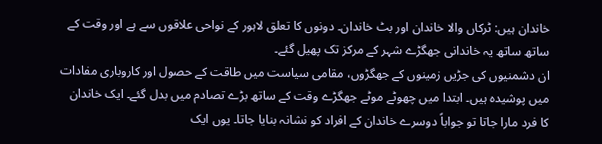خاندان ہیں: ٹرکاں والا خاندان اور بٹ خاندان۔ دونوں کا تعلق لاہور کے نواحی علاقوں سے ہے اور وقت کے ساتھ ساتھ یہ خاندانی جھگڑے شہر کے مرکز تک پھیل گئے۔
ان دشمنیوں کی جڑیں زمینوں کے جھگڑوں، مقامی سیاست میں طاقت کے حصول اور کاروباری مفادات میں پوشیدہ ہیں۔ ابتدا میں چھوٹے موٹے جھگڑے وقت کے ساتھ بڑے تصادم میں بدل گئے۔ ایک خاندان کا فرد مارا جاتا تو جواباً دوسرے خاندان کے افراد کو نشانہ بنایا جاتا۔ یوں ایک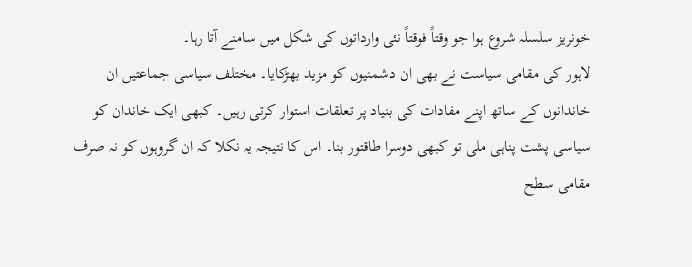خونریز سلسلہ شروع ہوا جو وقتاً فوقتاً نئی وارداتوں کی شکل میں سامنے آتا رہا۔
لاہور کی مقامی سیاست نے بھی ان دشمنیوں کو مزید بھڑکایا۔ مختلف سیاسی جماعتیں ان خاندانوں کے ساتھ اپنے مفادات کی بنیاد پر تعلقات استوار کرتی رہیں۔ کبھی ایک خاندان کو سیاسی پشت پناہی ملی تو کبھی دوسرا طاقتور بنا۔ اس کا نتیجہ یہ نکلا کہ ان گروہوں کو نہ صرف مقامی سطح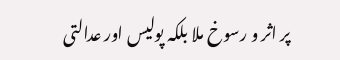پر اثر و رسوخ ملا بلکہ پولیس اور عدالتی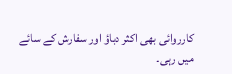کارروائی بھی اکثر دباؤ اور سفارش کے سائے میں رہی۔